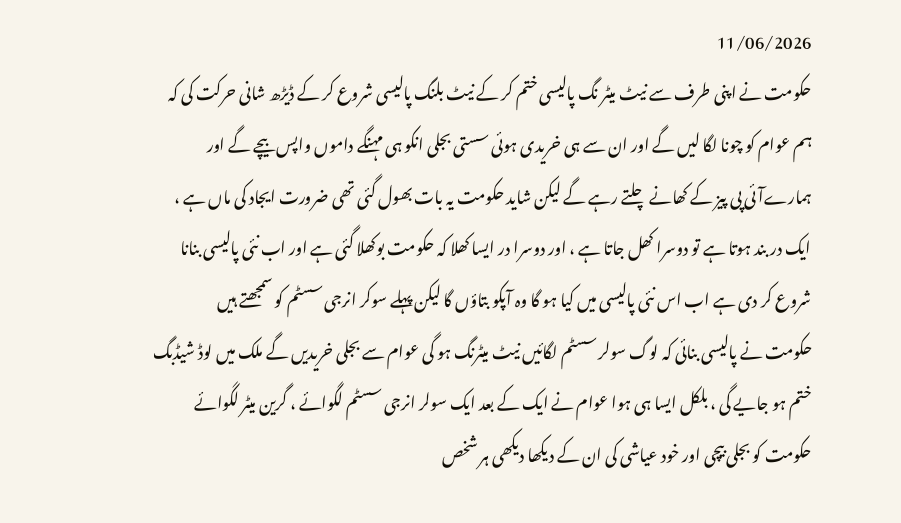11/06/2026
حکومت نے اپنی طرف سے نیٹ میٹر نگ پالیسی ختم کر کے نیٹ بلنگ پالیسی شروع کر کے ڈیڑھ شانی حرکت کی کہ ہم عوام کو چونا لگا لیں گے اور ان سے ہی خریدی ہوئی سستی بجلی انکو ہی مہنگے داموں واپس بیچے گے اور ہمارےآئی پی پیز کے کھانے چلتے رہے گے لیکن شاید حکومت یہ بات بھول گئی تھی ضرورت ایجاد کی ماں ہے ، ایک در بند ہوتا ہے تو دوسرا کھل جاتا ہے ، اور دوسرا در ایسا کھلا کہ حکومت بوکھلا گئی ہے اور اب نئی پالیسی بنانا شروع کر دی ہے اب اس نئی پالیسی میں کیا ہو گا وہ آپکو بتاؤں گا لیکن پہلے سوکر انرجی سسٹم کو سمجھتے ہیں
حکومت نے پالیسی بنائی کہ لوگ سولر سسٹم لگائیں نیٹ میٹرنگ ہو گی عوام سے بجلی خریدیں گے ملک میں لوڈ شیڈبگ ختم ہو جایے گی ، بلکل ایسا ہی ہوا عوام نے ایک کے بعد ایک سولر انرجی سسٹم لگوائے ، گرین میٹر لگوائے حکومت کو بجلی بیچی اور خود عیاشی کی ان کے دیکھا دیکھی ہر شخص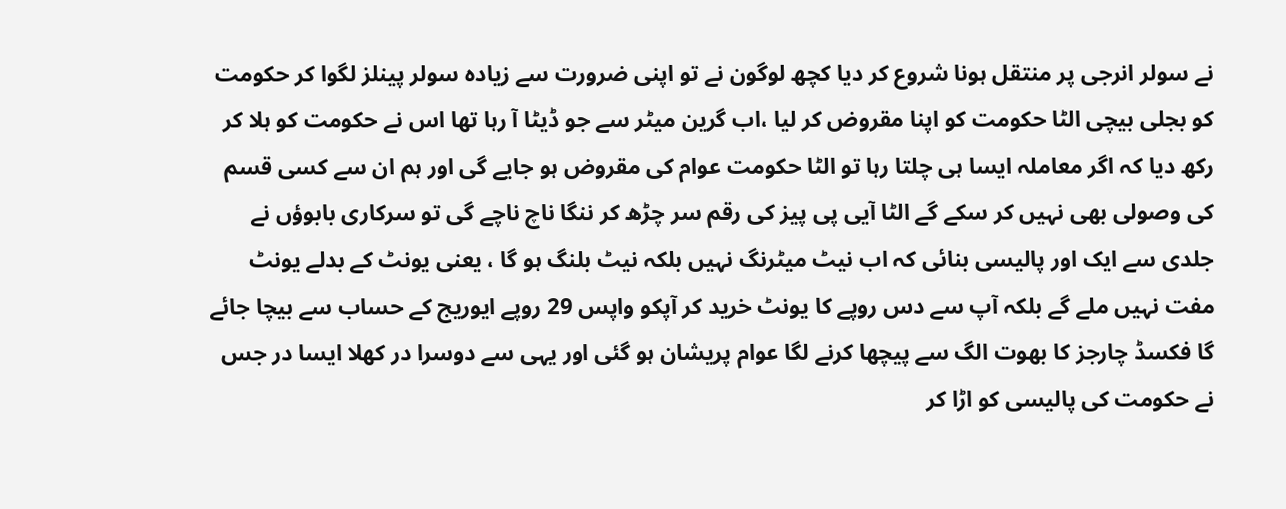نے سولر انرجی پر منتقل ہونا شروع کر دیا کچھ لوگون نے تو اپنی ضرورت سے زیادہ سولر پینلز لگوا کر حکومت کو بجلی بیچی الٹا حکومت کو اپنا مقروض کر لیا ،اب گرین میٹر سے جو ڈیٹا آ رہا تھا اس نے حکومت کو ہلا کر رکھ دیا کہ اگر معاملہ ایسا ہی چلتا رہا تو الٹا حکومت عوام کی مقروض ہو جایے گی اور ہم ان سے کسی قسم کی وصولی بھی نہیں کر سکے گے الٹا آیی پی پیز کی رقم سر چڑھ کر ننگا ناچ ناچے گی تو سرکاری بابوؤں نے جلدی سے ایک اور پالیسی بنائی کہ اب نیٹ میٹرنگ نہیں بلکہ نیٹ بلنگ ہو گا ، یعنی یونٹ کے بدلے یونٹ مفت نہیں ملے گے بلکہ آپ سے دس روپے کا یونٹ خرید کر آپکو واپس 29 روپے ایوریج کے حساب سے بیچا جائے گا فکسڈ چارجز کا بھوت الگ سے پیچھا کرنے لگا عوام پریشان ہو گئی اور یہی سے دوسرا در کھلا ایسا در جس نے حکومت کی پالیسی کو اڑا کر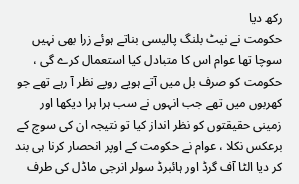رکھ دیا
حکومت نے نیٹ بلنگ پالیسی بناتے ہوئے زرا بھی نہیں سوچا تھا عوام اس کا متبادل کیا استعمال کرے گی ، حکومت کو صرف بل میں آتے ہویے روپے نظر آ رہے تھے جو کھربوں میں تھے جب انہوں نے سب ہرا ہرا دیکھا اور زمینی حقیقتوں کو نظر انداز کیا تو نتیجہ ان کی سوچ کے برعکس نکلا ، عوام نے حکومت کے اوپر انحصار کرنا ہی بند کر دیا الٹا آف گرڈ اور ہائبرڈ سولر انرجی ماڈل کی طرف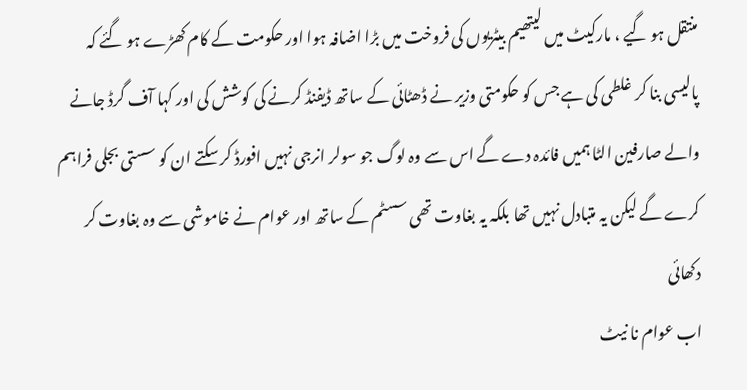منتقل ہو گیے ، مارکیٹ میں لیتھیم بیٹریوں کی فروخت میں بڑا اضافہ ہوا اور حکومت کے کام کھڑے ہو گئے کہ پالیسی بنا کر غلطی کی ہے جس کو حکومتی وزیر نے ڈھٹائی کے ساتھ ڈیفنڈ کرنے کی کوشش کی اور کہا آف گرڈ جانے والے صارفین الٹا ہمیں فائدہ دے گے اس سے وہ لوگ جو سولر انرجی نہیں افورڈ کر سکتے ان کو سستی بجلی فراہم کرے گے لیکن یہ متبادل نہیں تھا بلکہ یہ بغاوت تھی سسٹم کے ساتھ اور عوام نے خاموشی سے وہ بغاوت کر دکھائی
اب عوام نا نیٹ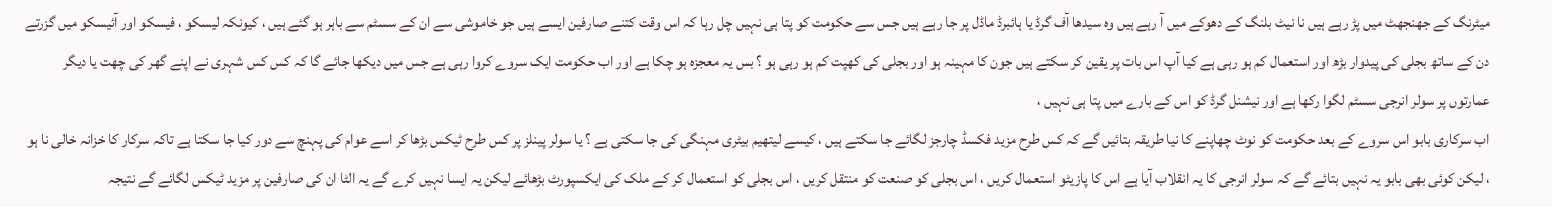میٹرنگ کے جھنجھٹ میں پڑ رہے ہیں نا نیٹ بلنگ کے دھوکے میں آ رہے ہیں وہ سیدھا آف گرڈ یا ہائبرڈ ماڈل پر جا رہے ہیں جس سے حکومت کو پتا ہی نہیں چل رہا کہ اس وقت کتنے صارفین ایسے ہیں جو خاموشی سے ان کے سسٹم سے باہر ہو گئے ہیں ، کیونکہ لیسکو ، فیسکو اور آئیسکو میں گزرتے دن کے ساتھ بجلی کی پیدوار بڑھ اور استعمال کم ہو رہی ہے کیا آپ اس بات پر یقین کر سکتے ہیں جون کا مہینہ ہو اور بجلی کی کھپت کم ہو رہی ہو ؟ بس یہ معجزہ ہو چکا ہے اور اب حکومت ایک سروے کروا رہی ہے جس میں دیکھا جائے گا کہ کس کس شہری نے اپنے گھر کی چھت یا دیگر عمارتوں پر سولر انرجی سسٹم لگوا رکھا ہے اور نیشنل گرڈ کو اس کے بارے میں پتا ہی نہیں ،
اب سرکاری بابو اس سروے کے بعد حکومت کو نوٹ چھاپنے کا نیا طریقہ بتائیں گے کہ کس طرح مزید فکسڈ چارجز لگائے جا سکتے ہیں ، کیسے لیتھیم بیٹری مہنگی کی جا سکتی ہے ؟ یا سولر پینلز پر کس طرح ٹیکس بڑھا کر اسے عوام کی پہنچ سے دور کیا جا سکتا ہے تاکہ سرکار کا خزانہ خالی نا ہو ، لیکن کوئی بھی بابو یہ نہیں بتائے گے کہ سولر انرجی کا یہ انقلاب آیا ہے اس کا پازیٹو استعمال کریں ، اس بجلی کو صنعت کو منتقل کریں ، اس بجلی کو استعمال کر کے ملک کی ایکسپورٹ بڑھائے لیکن یہ ایسا نہیں کرے گے یہ الٹا ان کی صارفین پر مزید ٹیکس لگائے گے نتیجہ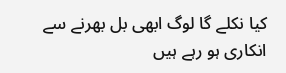کیا نکلے گا لوگ ابھی بل بھرنے سے انکاری ہو رہے ہیں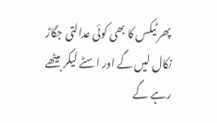پھر ٹیکس کا بھی کوئی عدالتی جگاڑ نکال لیں گے اور اسٹے لیکر بیٹھے رہے گے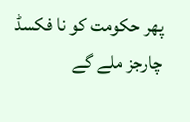پھر حکومت کو نا فکسڈ چارجز ملے گے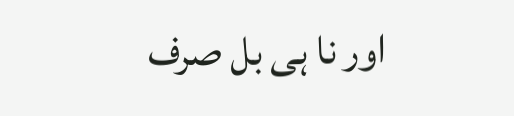اور نا ہی بل صرف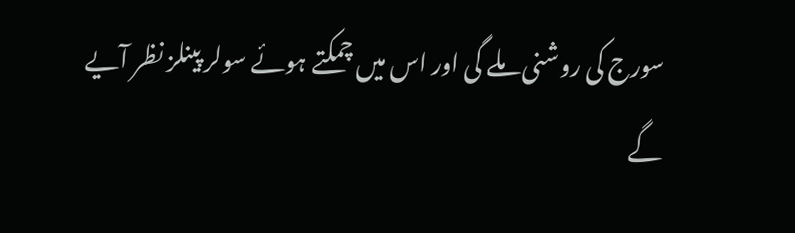سورج کی روشنی ملے گی اور اس میں چمکتے ہوئے سولر پینلز نظر آیے گے